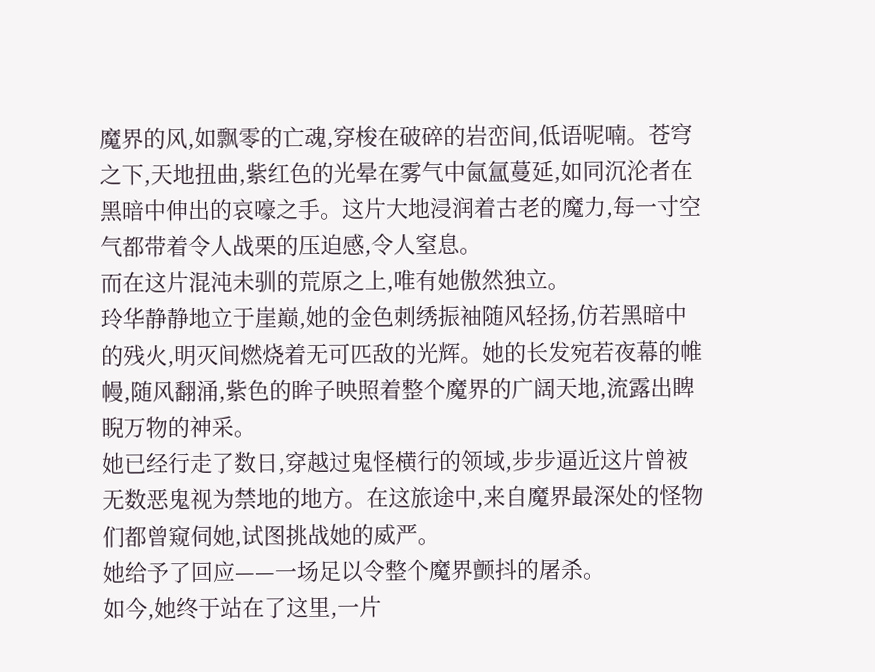魔界的风,如飘零的亡魂,穿梭在破碎的岩峦间,低语呢喃。苍穹之下,天地扭曲,紫红色的光晕在雾气中氤氲蔓延,如同沉沦者在黑暗中伸出的哀嚎之手。这片大地浸润着古老的魔力,每一寸空气都带着令人战栗的压迫感,令人窒息。
而在这片混沌未驯的荒原之上,唯有她傲然独立。
玲华静静地立于崖巅,她的金色刺绣振袖随风轻扬,仿若黑暗中的残火,明灭间燃烧着无可匹敌的光辉。她的长发宛若夜幕的帷幔,随风翻涌,紫色的眸子映照着整个魔界的广阔天地,流露出睥睨万物的神采。
她已经行走了数日,穿越过鬼怪横行的领域,步步逼近这片曾被无数恶鬼视为禁地的地方。在这旅途中,来自魔界最深处的怪物们都曾窥伺她,试图挑战她的威严。
她给予了回应——一场足以令整个魔界颤抖的屠杀。
如今,她终于站在了这里,一片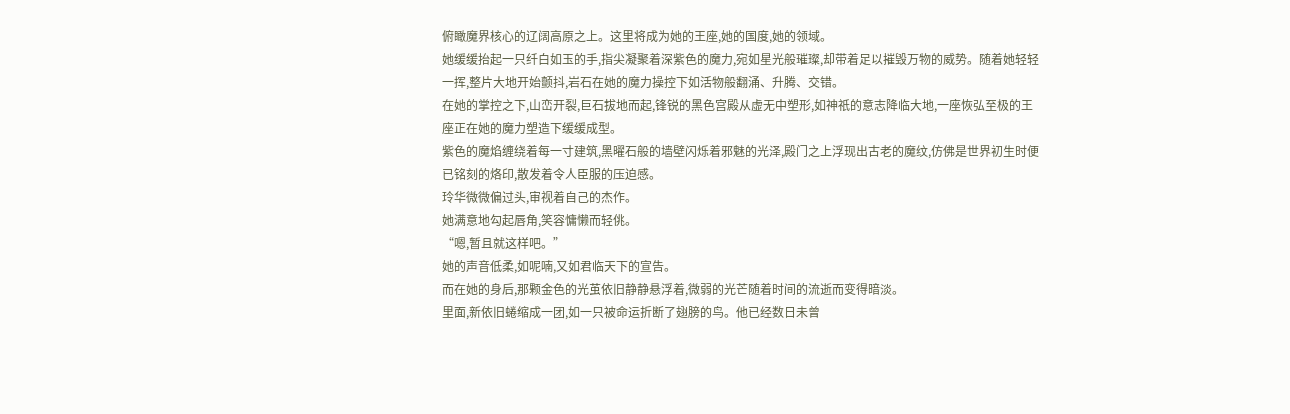俯瞰魔界核心的辽阔高原之上。这里将成为她的王座,她的国度,她的领域。
她缓缓抬起一只纤白如玉的手,指尖凝聚着深紫色的魔力,宛如星光般璀璨,却带着足以摧毁万物的威势。随着她轻轻一挥,整片大地开始颤抖,岩石在她的魔力操控下如活物般翻涌、升腾、交错。
在她的掌控之下,山峦开裂,巨石拔地而起,锋锐的黑色宫殿从虚无中塑形,如神祇的意志降临大地,一座恢弘至极的王座正在她的魔力塑造下缓缓成型。
紫色的魔焰缠绕着每一寸建筑,黑曜石般的墙壁闪烁着邪魅的光泽,殿门之上浮现出古老的魔纹,仿佛是世界初生时便已铭刻的烙印,散发着令人臣服的压迫感。
玲华微微偏过头,审视着自己的杰作。
她满意地勾起唇角,笑容慵懒而轻佻。
“嗯,暂且就这样吧。”
她的声音低柔,如呢喃,又如君临天下的宣告。
而在她的身后,那颗金色的光茧依旧静静悬浮着,微弱的光芒随着时间的流逝而变得暗淡。
里面,新依旧蜷缩成一团,如一只被命运折断了翅膀的鸟。他已经数日未曾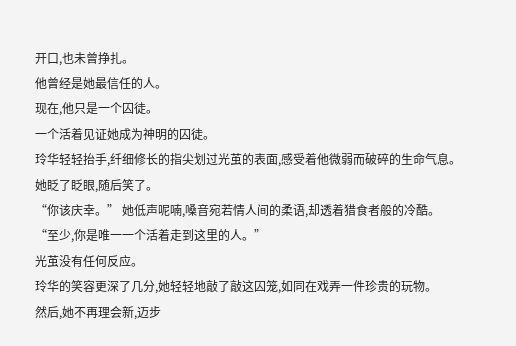开口,也未曾挣扎。
他曾经是她最信任的人。
现在,他只是一个囚徒。
一个活着见证她成为神明的囚徒。
玲华轻轻抬手,纤细修长的指尖划过光茧的表面,感受着他微弱而破碎的生命气息。
她眨了眨眼,随后笑了。
“你该庆幸。” 她低声呢喃,嗓音宛若情人间的柔语,却透着猎食者般的冷酷。
“至少,你是唯一一个活着走到这里的人。”
光茧没有任何反应。
玲华的笑容更深了几分,她轻轻地敲了敲这囚笼,如同在戏弄一件珍贵的玩物。
然后,她不再理会新,迈步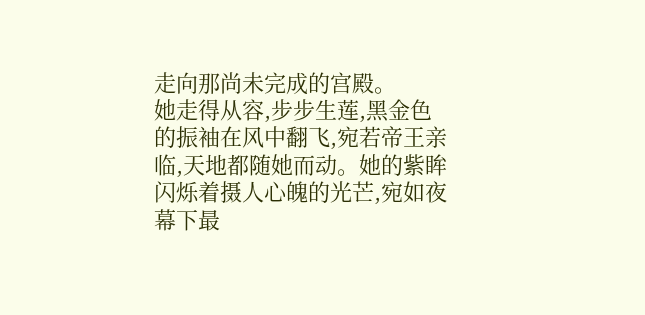走向那尚未完成的宫殿。
她走得从容,步步生莲,黑金色的振袖在风中翻飞,宛若帝王亲临,天地都随她而动。她的紫眸闪烁着摄人心魄的光芒,宛如夜幕下最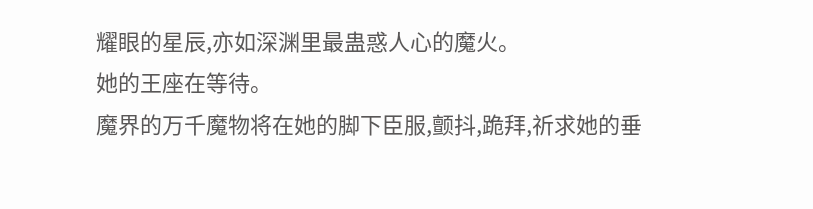耀眼的星辰,亦如深渊里最蛊惑人心的魔火。
她的王座在等待。
魔界的万千魔物将在她的脚下臣服,颤抖,跪拜,祈求她的垂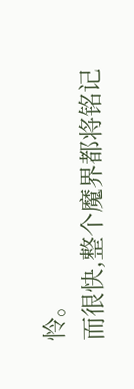怜。
而很快,整个魔界都将铭记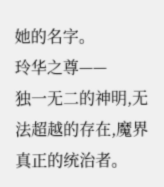她的名字。
玲华之尊——
独一无二的神明,无法超越的存在,魔界真正的统治者。